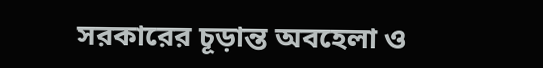সরকারের চূড়ান্ত অবহেলা ও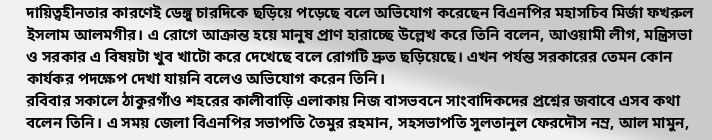দায়িত্বহীনতার কারণেই ডেঙ্গু চারদিকে ছড়িয়ে পড়েছে বলে অভিযোগ করেছেন বিএনপির মহাসচিব মির্জা ফখরুল ইসলাম আলমগীর। এ রোগে আক্রান্ত হয়ে মানুষ প্রাণ হারাচ্ছে উল্লেখ করে তিনি বলেন, আওয়ামী লীগ, মন্ত্রিসভা ও সরকার এ বিষয়টা খুব খাটো করে দেখেছে বলে রোগটি দ্রুত ছড়িয়েছে। এখন পর্যন্ত সরকারের তেমন কোন কার্যকর পদক্ষেপ দেখা যায়নি বলেও অভিযোগ করেন তিনি।
রবিবার সকালে ঠাকুরগাঁও শহরের কালীবাড়ি এলাকায় নিজ বাসভবনে সাংবাদিকদের প্রশ্নের জবাবে এসব কথা বলেন তিনি। এ সময় জেলা বিএনপির সভাপতি তৈমুর রহমান, সহসভাপতি সুলতানুল ফেরদৌস নম্র, আল মামুন,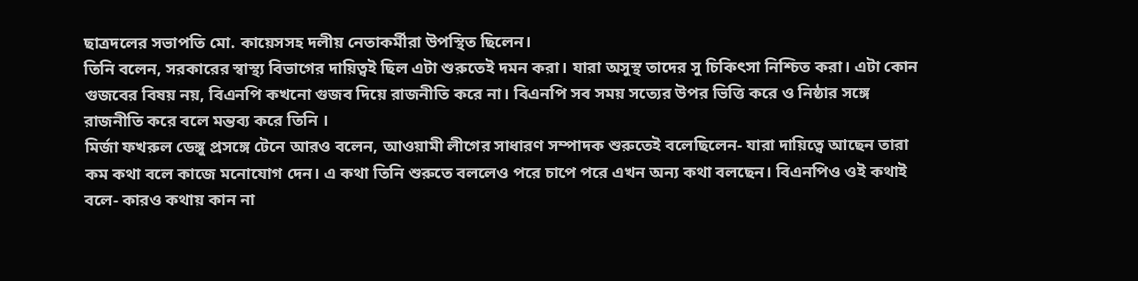ছাত্রদলের সভাপতি মো. কায়েসসহ দলীয় নেতাকর্মীরা উপস্থিত ছিলেন।
তিনি বলেন, সরকারের স্বাস্থ্য বিভাগের দায়িত্বই ছিল এটা শুরুতেই দমন করা। যারা অসুস্থ তাদের সু চিকিৎসা নিশ্চিত করা। এটা কোন গুজবের বিষয় নয়, বিএনপি কখনো গুজব দিয়ে রাজনীতি করে না। বিএনপি সব সময় সত্যের উপর ভিত্তি করে ও নিষ্ঠার সঙ্গে রাজনীতি করে বলে মন্তব্য করে তিনি ।
মির্জা ফখরুল ডেঙ্গু প্রসঙ্গে টেনে আরও বলেন, আওয়ামী লীগের সাধারণ সম্পাদক শুরুতেই বলেছিলেন- যারা দায়িত্বে আছেন তারা কম কথা বলে কাজে মনোযোগ দেন। এ কথা তিনি শুরুতে বললেও পরে চাপে পরে এখন অন্য কথা বলছেন। বিএনপিও ওই কথাই বলে- কারও কথায় কান না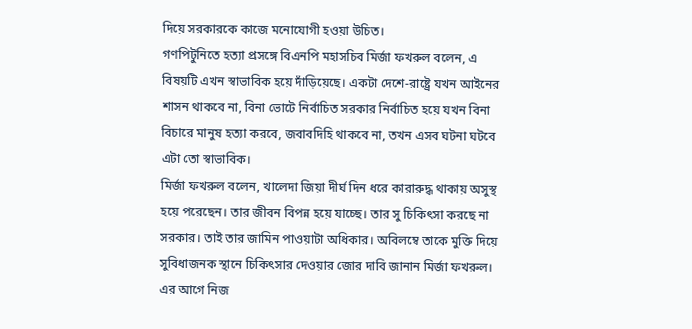দিয়ে সরকারকে কাজে মনোযোগী হওয়া উচিত।
গণপিটুনিতে হত্যা প্রসঙ্গে বিএনপি মহাসচিব মির্জা ফখরুল বলেন, এ বিষয়টি এখন স্বাভাবিক হয়ে দাঁড়িয়েছে। একটা দেশে-রাষ্ট্রে যখন আইনের শাসন থাকবে না, বিনা ভোটে নির্বাচিত সরকার নির্বাচিত হয়ে যখন বিনা বিচারে মানুষ হত্যা করবে, জবাবদিহি থাকবে না, তখন এসব ঘটনা ঘটবে এটা তো স্বাভাবিক।
মির্জা ফখরুল বলেন, খালেদা জিয়া দীর্ঘ দিন ধরে কারারুদ্ধ থাকায় অসুস্থ হয়ে পরেছেন। তার জীবন বিপন্ন হয়ে যাচ্ছে। তার সু চিকিৎসা করছে না সরকার। তাই তার জামিন পাওয়াটা অধিকার। অবিলম্বে তাকে মুক্তি দিয়ে সুবিধাজনক স্থানে চিকিৎসার দেওয়ার জোর দাবি জানান মির্জা ফখরুল।
এর আগে নিজ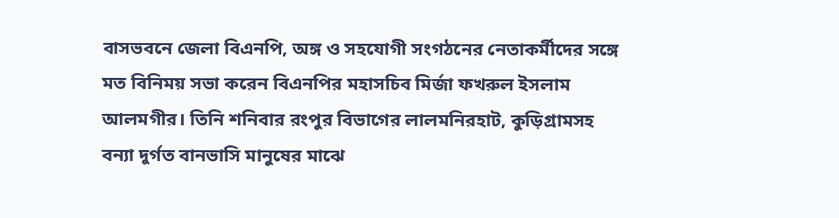বাসভবনে জেলা বিএনপি, অঙ্গ ও সহযোগী সংগঠনের নেতাকর্মীদের সঙ্গে মত বিনিময় সভা করেন বিএনপির মহাসচিব মির্জা ফখরুল ইসলাম আলমগীর। তিনি শনিবার রংপুর বিভাগের লালমনিরহাট, কুড়িগ্রামসহ বন্যা দুর্গত বানভাসি মানুষের মাঝে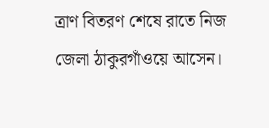ত্রাণ বিতরণ শেষে রাতে নিজ জেলা ঠাকুরগাঁওয়ে আসেন।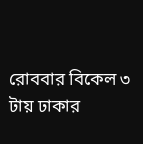রোববার বিকেল ৩ টায় ঢাকার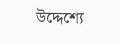উদ্দেশ্যে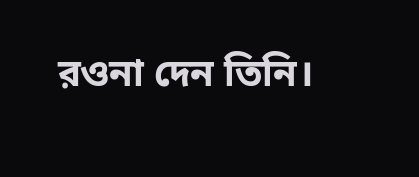রওনা দেন তিনি।